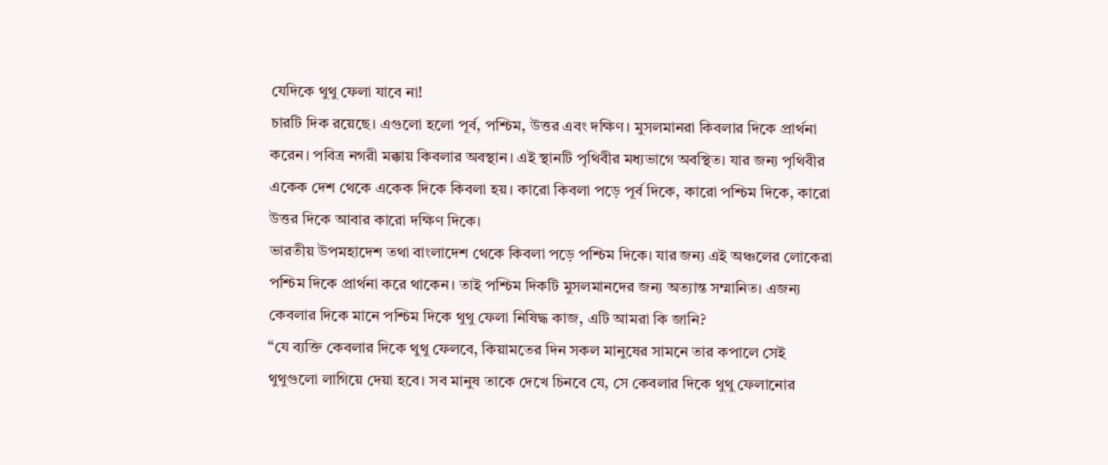যেদিকে থুথু ফেলা যাবে না!
চারটি দিক রয়েছে। এগুলো হলো পূর্ব, পশ্চিম, উত্তর এবং দক্ষিণ। মুসলমানরা কিবলার দিকে প্রার্থনা করেন। পবিত্র নগরী মক্কায় কিবলার অবস্থান। এই স্থানটি পৃথিবীর মধ্যভাগে অবস্থিত। যার জন্য পৃথিবীর একেক দেশ থেকে একেক দিকে কিবলা হয়। কারো কিবলা পড়ে পূর্ব দিকে, কারো পশ্চিম দিকে, কারো উত্তর দিকে আবার কারো দক্ষিণ দিকে।
ভারতীয় উপমহাদেশ তথা বাংলাদেশ থেকে কিবলা পড়ে পশ্চিম দিকে। যার জন্য এই অঞ্চলের লোকেরা পশ্চিম দিকে প্রার্থনা করে থাকেন। তাই পশ্চিম দিকটি মুসলমানদের জন্য অত্যান্ত সম্মানিত। এজন্য কেবলার দিকে মানে পশ্চিম দিকে থুথু ফেলা নিষিদ্ধ কাজ, এটি আমরা কি জানি?
“যে ব্যক্তি কেবলার দিকে থুথু ফেলবে, কিয়ামতের দিন সকল মানুষের সামনে তার কপালে সেই থুথুগুলো লাগিয়ে দেয়া হবে। সব মানুষ তাকে দেখে চিনবে যে, সে কেবলার দিকে থুথু ফেলানোর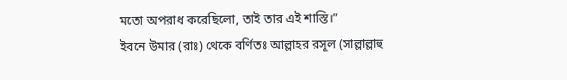মতো অপরাধ করেছিলো, তাই তার এই শাস্তি।”
ইবনে উমার (রাঃ) থেকে বর্ণিতঃ আল্লাহর রসূল (সাল্লাল্লাহু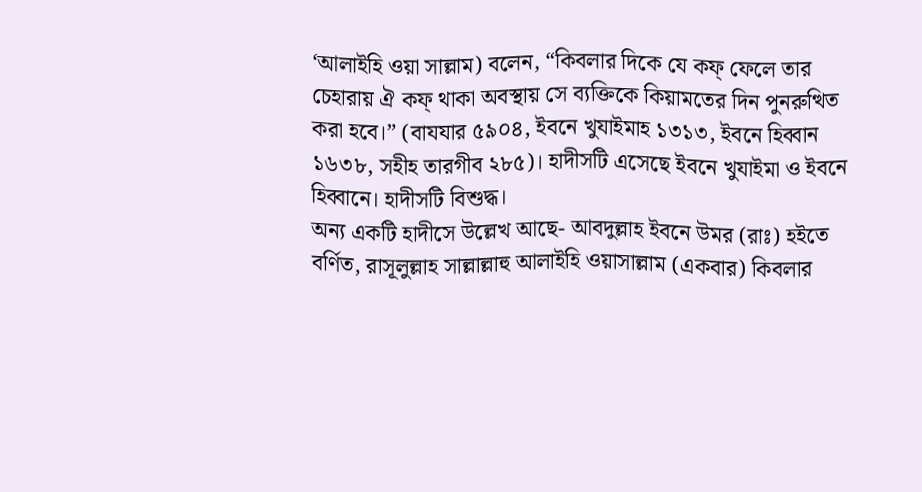‘আলাইহি ওয়া সাল্লাম) বলেন, “কিবলার দিকে যে কফ্ ফেলে তার চেহারায় ঐ কফ্ থাকা অবস্থায় সে ব্যক্তিকে কিয়ামতের দিন পুনরুত্থিত করা হবে।” (বাযযার ৫৯০৪, ইবনে খুযাইমাহ ১৩১৩, ইবনে হিব্বান ১৬৩৮, সহীহ তারগীব ২৮৫)। হাদীসটি এসেছে ইবনে খুযাইমা ও ইবনে হিব্বানে। হাদীসটি বিশুদ্ধ।
অন্য একটি হাদীসে উল্লেখ আছে- আবদুল্লাহ ইবনে উমর (রাঃ) হইতে বর্ণিত, রাসূলুল্লাহ সাল্লাল্লাহু আলাইহি ওয়াসাল্লাম (একবার) কিবলার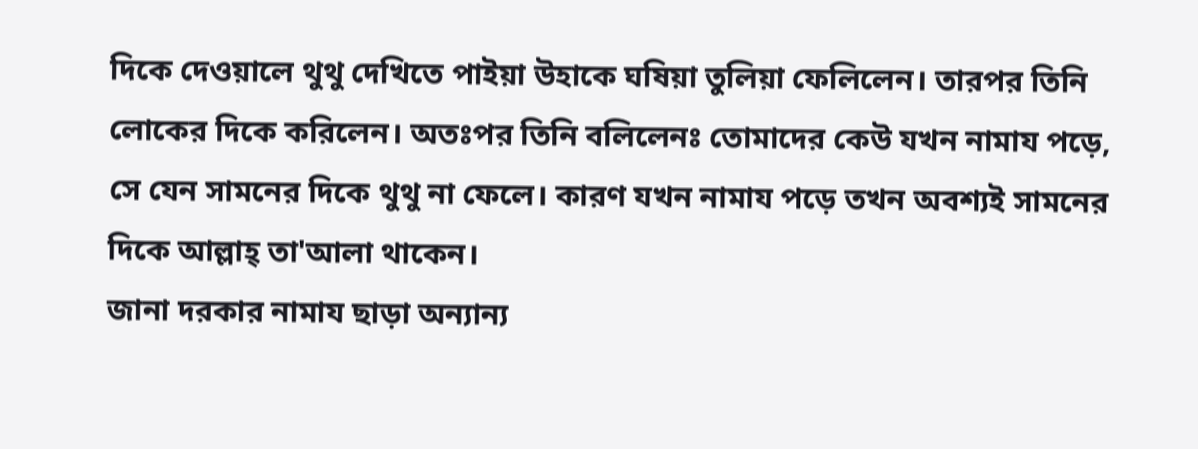দিকে দেওয়ালে থুথু দেখিতে পাইয়া উহাকে ঘষিয়া তুলিয়া ফেলিলেন। তারপর তিনি লোকের দিকে করিলেন। অতঃপর তিনি বলিলেনঃ তোমাদের কেউ যখন নামায পড়ে, সে যেন সামনের দিকে থুথু না ফেলে। কারণ যখন নামায পড়ে তখন অবশ্যই সামনের দিকে আল্লাহ্ তা'আলা থাকেন।
জানা দরকার নামায ছাড়া অন্যান্য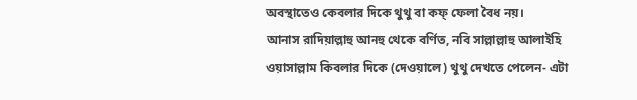অবস্থাতেও কেবলার দিকে থুথু বা কফ্ ফেলা বৈধ নয়।
আনাস রাদিয়াল্লাহু আনহু থেকে বর্ণিত, নবি সাল্লাল্লাহু আলাইহি ওয়াসাল্লাম কিবলার দিকে (দেওয়ালে) থুথু দেখতে পেলেন- এটা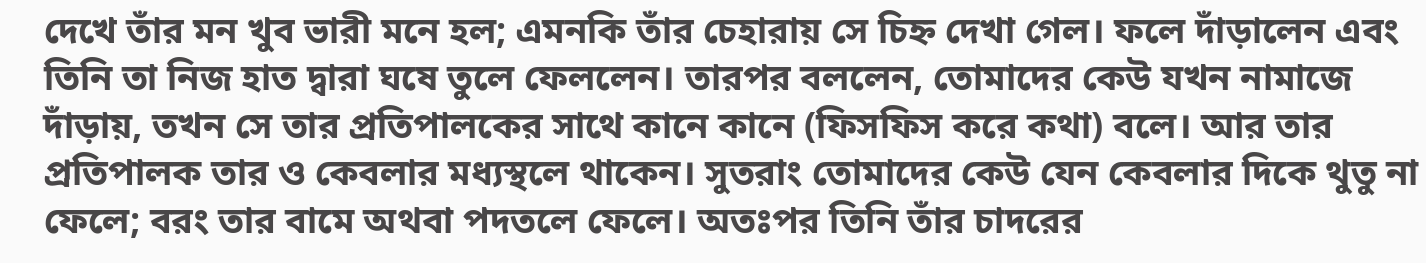দেখে তাঁর মন খুব ভারী মনে হল; এমনকি তাঁর চেহারায় সে চিহ্ন দেখা গেল। ফলে দাঁড়ালেন এবং তিনি তা নিজ হাত দ্বারা ঘষে তুলে ফেললেন। তারপর বললেন, তোমাদের কেউ যখন নামাজে দাঁড়ায়, তখন সে তার প্রতিপালকের সাথে কানে কানে (ফিসফিস করে কথা) বলে। আর তার প্রতিপালক তার ও কেবলার মধ্যস্থলে থাকেন। সুতরাং তোমাদের কেউ যেন কেবলার দিকে থুতু না ফেলে; বরং তার বামে অথবা পদতলে ফেলে। অতঃপর তিনি তাঁর চাদরের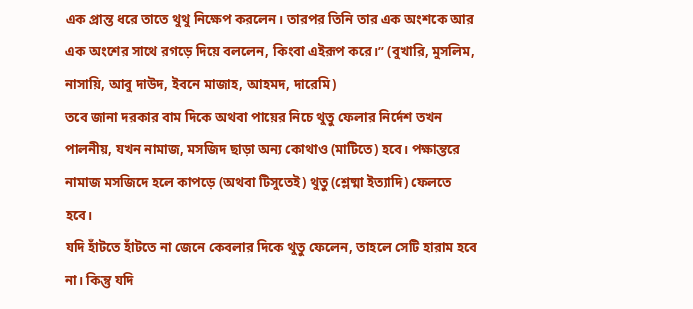এক প্রান্ত ধরে তাতে থুথু নিক্ষেপ করলেন। তারপর তিনি তার এক অংশকে আর এক অংশের সাথে রগড়ে দিয়ে বললেন, কিংবা এইরূপ করে।’’ (বুখারি, মুসলিম, নাসায়ি, আবু দাউদ, ইবনে মাজাহ, আহমদ, দারেমি)
তবে জানা দরকার বাম দিকে অথবা পায়ের নিচে থুতু ফেলার নির্দেশ তখন পালনীয়, যখন নামাজ, মসজিদ ছাড়া অন্য কোথাও (মাটিতে) হবে। পক্ষান্তরে নামাজ মসজিদে হলে কাপড়ে (অথবা টিসুতেই) থুতু (শ্লেষ্মা ইত্যাদি) ফেলতে হবে।
যদি হাঁটতে হাঁটতে না জেনে কেবলার দিকে থুতু ফেলেন, তাহলে সেটি হারাম হবে না। কিন্তু যদি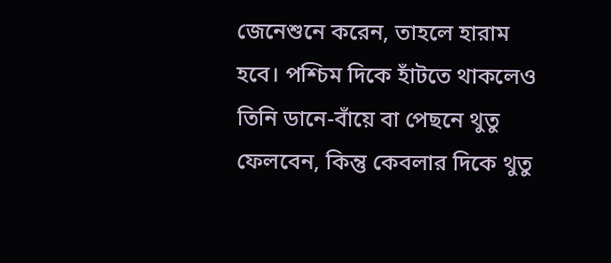জেনেশুনে করেন, তাহলে হারাম হবে। পশ্চিম দিকে হাঁটতে থাকলেও তিনি ডানে-বাঁয়ে বা পেছনে থুতু ফেলবেন, কিন্তু কেবলার দিকে থুতু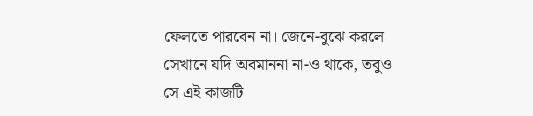ফেলতে পারবেন না। জেনে-বুঝে করলে সেখানে যদি অবমাননা না-ও থাকে, তবুও সে এই কাজটি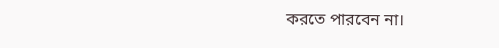করতে পারবেন না।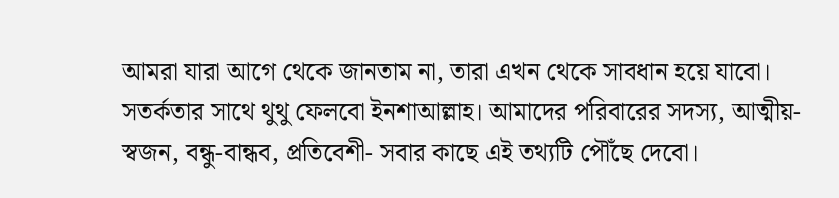আমরা যারা আগে থেকে জানতাম না, তারা এখন থেকে সাবধান হয়ে যাবো। সতর্কতার সাথে থুথু ফেলবো ইনশাআল্লাহ। আমাদের পরিবারের সদস্য, আত্মীয়-স্বজন, বন্ধু-বান্ধব, প্রতিবেশী- সবার কাছে এই তথ্যটি পৌঁছে দেবো।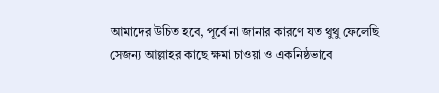আমাদের উচিত হবে, পূর্বে না জানার কারণে যত থুথু ফেলেছি সেজন্য আল্লাহর কাছে ক্ষমা চাওয়া ও একনিষ্ঠভাবে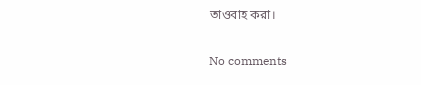তাওবাহ করা।


No comments